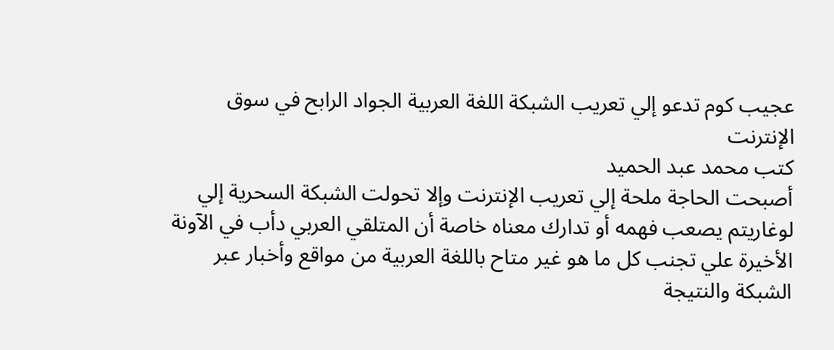عجيب كوم تدعو إلي تعريب الشبكة اللغة العربية الجواد الرابح في سوق الإنترنت
كتب محمد عبد الحميد
أصبحت الحاجة ملحة إلي تعريب الإنترنت وإلا تحولت الشبكة السحرية إلي لوغاريتم يصعب فهمه أو تدارك معناه خاصة أن المتلقي العربي دأب في الآونة الأخيرة علي تجنب كل ما هو غير متاح باللغة العربية من مواقع وأخبار عبر الشبكة والنتيجة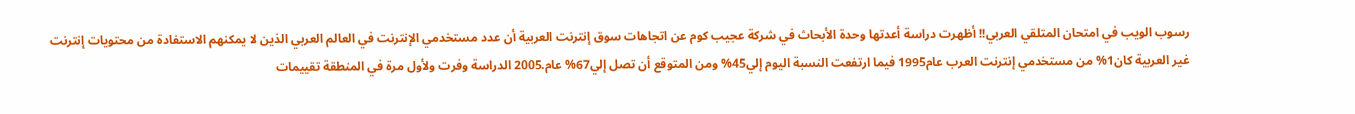رسوب الويب في امتحان المتلقي العربي!! أظهرت دراسة أعدتها وحدة الأبحاث في شركة عجيب كوم عن اتجاهات سوق إنترنت العربية أن عدد مستخدمي الإنترنت في العالم العربي الذين لا يمكنهم الاستفادة من محتويات إنترنت غير العربية كان1% من مستخدمي إنترنت العرب عام1995 فيما ارتفعت النسبة اليوم إلي45% ومن المتوقع أن تصل إلي67% عام.2005 الدراسة وفرت ولأول مرة في المنطقة تقييمات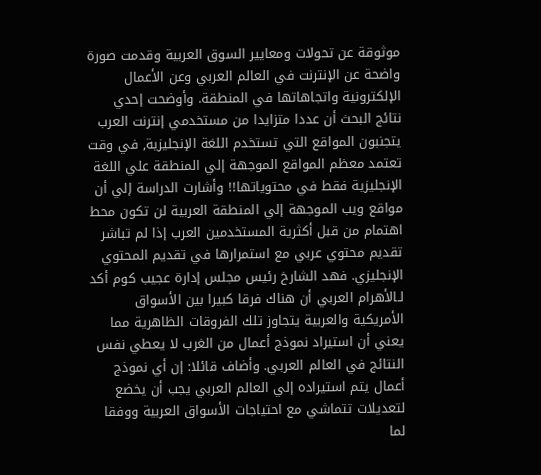موثوقة عن تحولات ومعايير السوق العربية وقدمت صورة واضحة عن الإنترنت في العالم العربي وعن الأعمال الإلكترونية واتجاهاتها في المنطقة. وأوضحت إحدي نتائج البحث أن عددا متزايدا من مستخدمي إنترنت العرب يتجنبون المواقع التي تستخدم اللغة الإنجليزية, في وقت تعتمد معظم المواقع الموجهة إلي المنطقة علي اللغة الإنجليزية فقط في محتوياتها!! وأشارت الدراسة إلي أن مواقع ويب الموجهة إلي المنطقة العربية لن تكون محط اهتمام من قبل أكثرية المستخدمين العرب إذا لم تباشر تقديم محتوي عربي مع استمرارها في تقديم المحتوي الإنجليزي. فهد الشارخ رئيس مجلس إدارة عجيب كوم أكد لـالأهرام العربي أن هناك فرقا كبيرا بين الأسواق الأمريكية والعربية يتجاوز تلك الفروقات الظاهرية مما يعني أن استيراد نموذج أعمال من الغرب لا يعطي نفس النتائج في العالم العربي. وأضاف قائلا: إن أي نموذج أعمال يتم استيراده إلي العالم العربي يجب أن يخضع لتعديلات تتماشي مع احتياجات الأسواق العربية ووفقا لما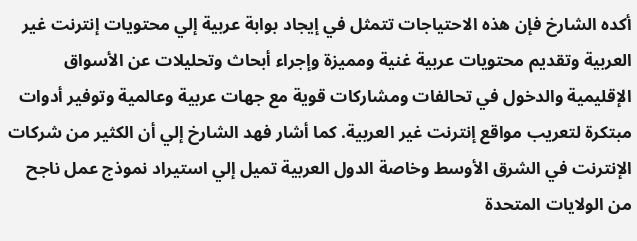أكده الشارخ فإن هذه الاحتياجات تتمثل في إيجاد بوابة عربية إلي محتويات إنترنت غير العربية وتقديم محتويات عربية غنية ومميزة وإجراء أبحاث وتحليلات عن الأسواق الإقليمية والدخول في تحالفات ومشاركات قوية مع جهات عربية وعالمية وتوفير أدوات مبتكرة لتعريب مواقع إنترنت غير العربية. كما أشار فهد الشارخ إلي أن الكثير من شركات الإنترنت في الشرق الأوسط وخاصة الدول العربية تميل إلي استيراد نموذج عمل ناجح من الولايات المتحدة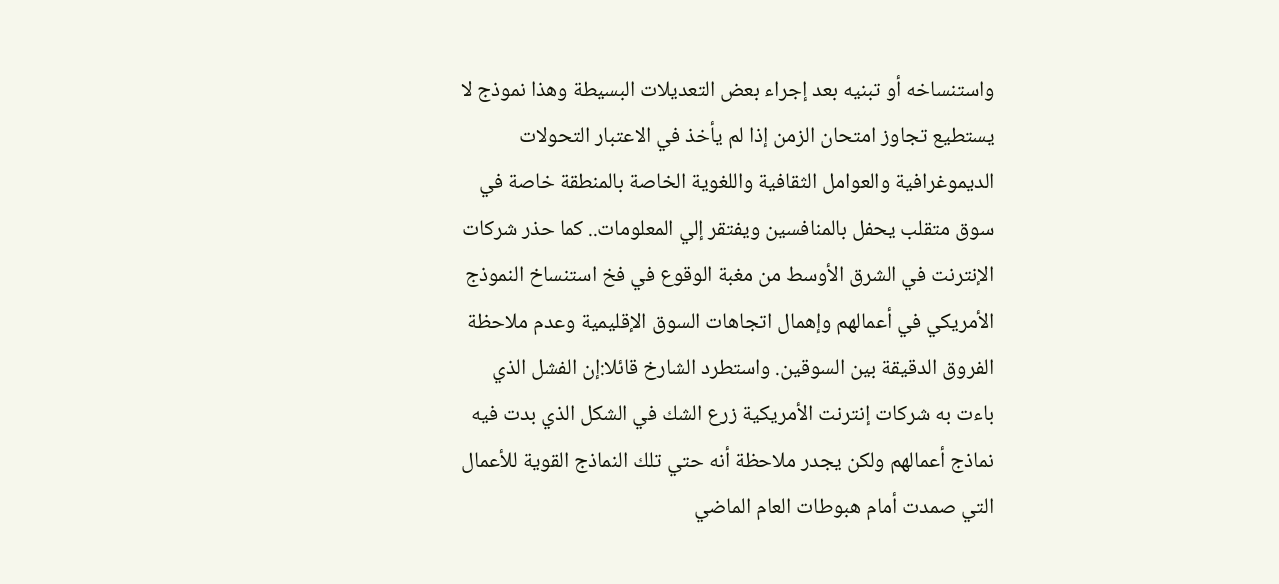واستنساخه أو تبنيه بعد إجراء بعض التعديلات البسيطة وهذا نموذج لا يستطيع تجاوز امتحان الزمن إذا لم يأخذ في الاعتبار التحولات الديموغرافية والعوامل الثقافية واللغوية الخاصة بالمنطقة خاصة في سوق متقلب يحفل بالمنافسين ويفتقر إلي المعلومات.. كما حذر شركات الإنترنت في الشرق الأوسط من مغبة الوقوع في فخ استنساخ النموذج الأمريكي في أعمالهم وإهمال اتجاهات السوق الإقليمية وعدم ملاحظة الفروق الدقيقة بين السوقين. واستطرد الشارخ قائلا:إن الفشل الذي باءت به شركات إنترنت الأمريكية زرع الشك في الشكل الذي بدت فيه نماذج أعمالهم ولكن يجدر ملاحظة أنه حتي تلك النماذج القوية للأعمال التي صمدت أمام هبوطات العام الماضي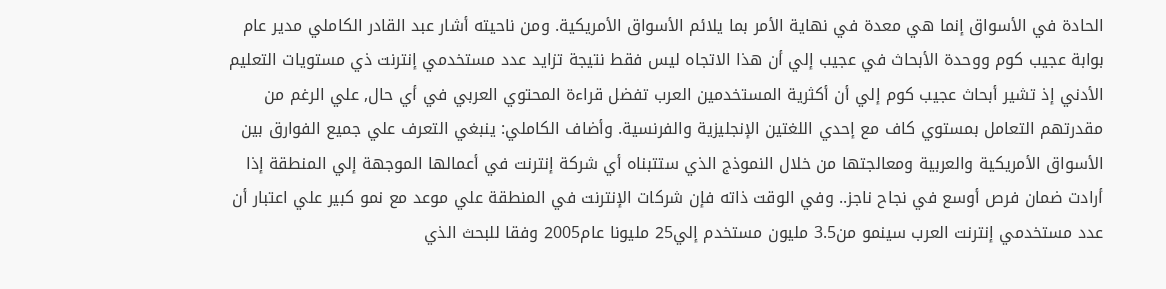الحادة في الأسواق إنما هي معدة في نهاية الأمر بما يلائم الأسواق الأمريكية. ومن ناحيته أشار عبد القادر الكاملي مدير عام بوابة عجيب كوم ووحدة الأبحاث في عجيب إلي أن هذا الاتجاه ليس فقط نتيجة تزايد عدد مستخدمي إنترنت ذي مستويات التعليم الأدني إذ تشير أبحاث عجيب كوم إلي أن أكثرية المستخدمين العرب تفضل قراءة المحتوي العربي في أي حال, علي الرغم من مقدرتهم التعامل بمستوي كاف مع إحدي اللغتين الإنجليزية والفرنسية. وأضاف الكاملي: ينبغي التعرف علي جميع الفوارق بين الأسواق الأمريكية والعربية ومعالجتها من خلال النموذج الذي ستتبناه أي شركة إنترنت في أعمالها الموجهة إلي المنطقة إذا أرادت ضمان فرص أوسع في نجاح ناجز.. وفي الوقت ذاته فإن شركات الإنترنت في المنطقة علي موعد مع نمو كبير علي اعتبار أن عدد مستخدمي إنترنت العرب سينمو من3.5 مليون مستخدم إلي25 مليونا عام2005 وفقا للبحث الذي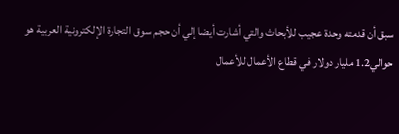سبق أن قدمته وحدة عجيب للأبحاث والتي أشارت أيضا إلي أن حجم سوق التجارة الإلكترونية العربية هو حوالي1.2 مليار دولار في قطاع الأعمال للأعمال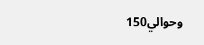وحوالي150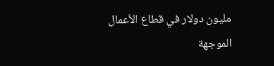مليون دولار في قطاع الأعمال الموجهة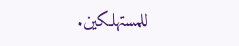للمستهلكين.